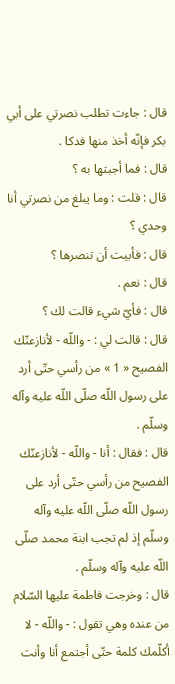قال : جاءت تطلب نصرتي على أبي بكر فإنّه أخذ منها فدكا .
قال : فما أجبتها به ؟
قال : قلت : وما يبلغ من نصرتي أنا وحدي ؟
قال : فأبيت أن تنصرها ؟
قال : نعم .
قال : فأيّ شيء قالت لك ؟
قال : قالت لي : - واللّه - لأنازعنّك الفصيح « 1 » من رأسي حتّى أرد على رسول اللّه صلّى اللّه عليه وآله وسلّم .
قال : فقال : أنا - واللّه - لأنازعنّك الفصيح من رأسي حتّى أرد على رسول اللّه صلّى اللّه عليه وآله وسلّم إذ لم تجب ابنة محمد صلّى اللّه عليه وآله وسلّم .
قال : وخرجت فاطمة عليها السّلام من عنده وهي تقول : - واللّه - لا أكلّمك كلمة حتّى أجتمع أنا وأنت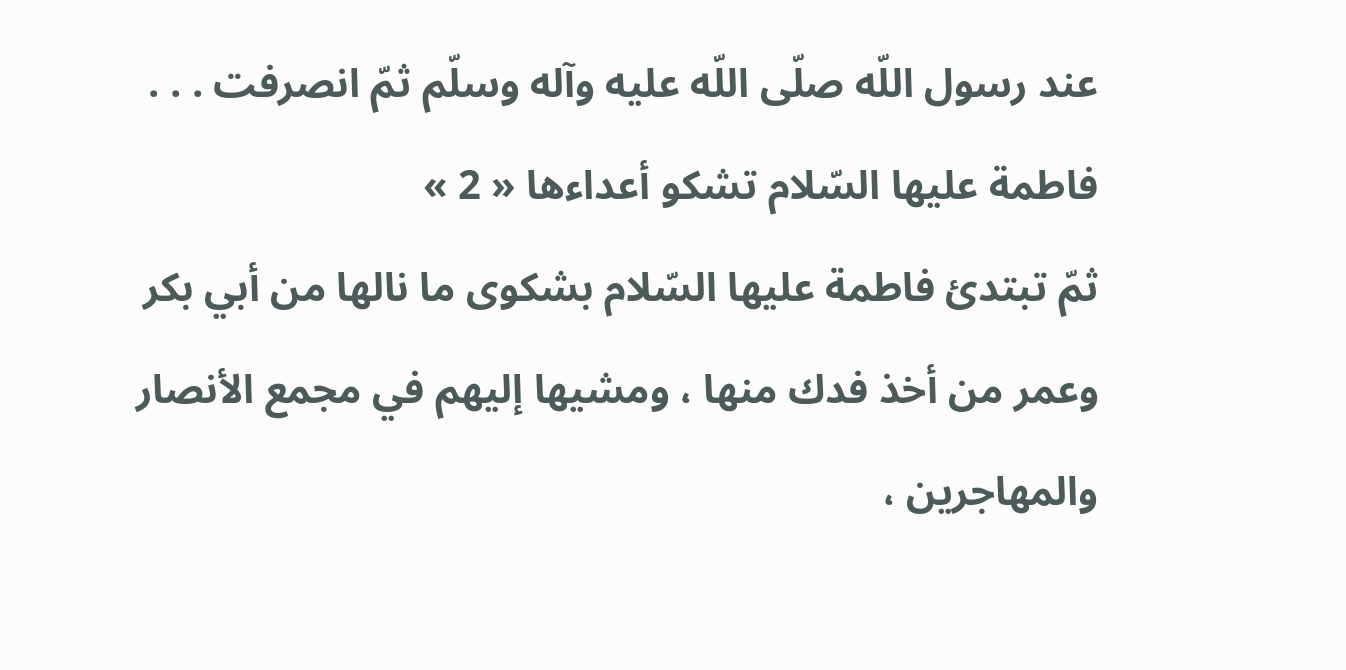عند رسول اللّه صلّى اللّه عليه وآله وسلّم ثمّ انصرفت . . .
فاطمة عليها السّلام تشكو أعداءها « 2 »
ثمّ تبتدئ فاطمة عليها السّلام بشكوى ما نالها من أبي بكر وعمر من أخذ فدك منها ، ومشيها إليهم في مجمع الأنصار والمهاجرين ،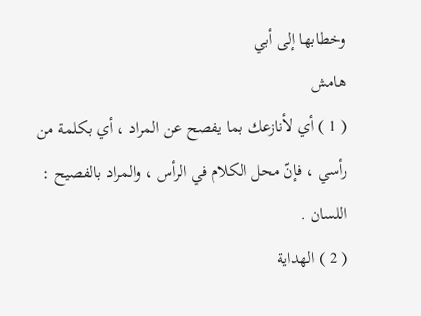وخطابها إلى أبي
هامش
( 1 ) أي لأنازعك بما يفصح عن المراد ، أي بكلمة من رأسي ، فإنّ محل الكلام في الرأس ، والمراد بالفصيح : اللسان .
( 2 ) الهداية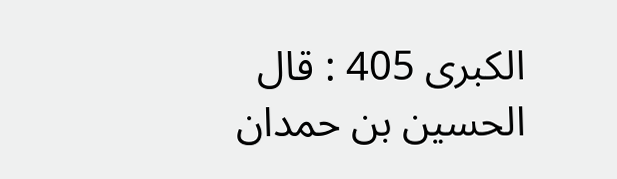الكبرى 405 : قال الحسين بن حمدان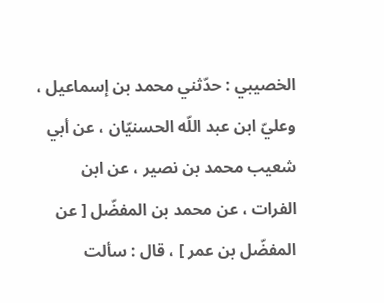الخصيبي : حدّثني محمد بن إسماعيل ، وعليّ ابن عبد اللّه الحسنيّان ، عن أبي شعيب محمد بن نصير ، عن ابن الفرات ، عن محمد بن المفضّل [ عن المفضّل بن عمر ] ، قال : سألت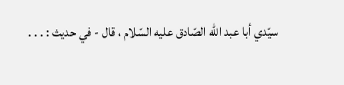سيّدي أبا عبد اللّه الصّادق عليه السّلام ، قال - في حديث : . . .